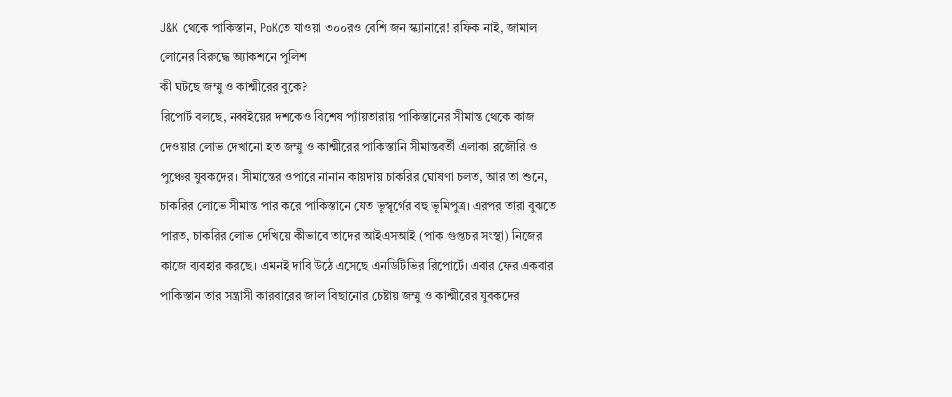J&K থেকে পাকিস্তান, PoKতে যাওয়া ৩০০রও বেশি জন স্ক্যানারে! রফিক নাই, জামাল লোনের বিরুদ্ধে অ্যাকশনে পুলিশ
কী ঘটছে জম্মু ও কাশ্মীরের বুকে?
রিপোর্ট বলছে, নব্বইয়ের দশকেও বিশেষ প্যাঁয়তারায় পাকিস্তানের সীমান্ত থেকে কাজ দেওয়ার লোভ দেখানো হত জম্মু ও কাশ্মীরের পাকিস্তানি সীমান্তবর্তী এলাকা রজৌরি ও পুঞ্চের যুবকদের। সীমান্তের ওপারে নানান কায়দায় চাকরির ঘোষণা চলত, আর তা শুনে, চাকরির লোভে সীমান্ত পার করে পাকিস্তানে যেত ভূস্বূর্গের বহু ভূমিপুত্র। এরপর তারা বুঝতে পারত, চাকরির লোভ দেখিয়ে কীভাবে তাদের আইএসআই (পাক গুপ্তচর সংস্থা) নিজের কাজে ব্যবহার করছে। এমনই দাবি উঠে এসেছে এনডিটিভির রিপোর্টে। এবার ফের একবার পাকিস্তান তার সন্ত্রাসী কারবারের জাল বিছানোর চেষ্টায় জম্মু ও কাশ্মীরের যুবকদের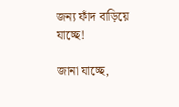জন্য ফাঁদ বাড়িয়ে যাচ্ছে!

জানা যাচ্ছে,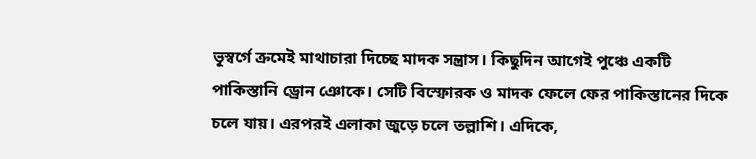ভূস্বর্গে ক্রমেই মাথাচারা দিচ্ছে মাদক সন্ত্রাস। কিছুদিন আগেই পুঞ্চে একটি পাকিস্তানি ড্রোন ঞোকে। সেটি বিস্ফোরক ও মাদক ফেলে ফের পাকিস্তানের দিকে চলে যায়। এরপরই এলাকা জুড়ে চলে তল্লাশি। এদিকে,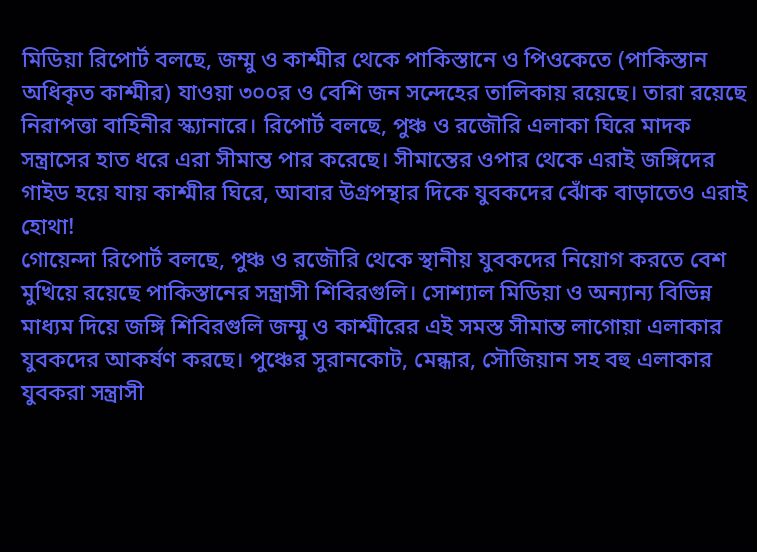মিডিয়া রিপোর্ট বলছে, জম্মু ও কাশ্মীর থেকে পাকিস্তানে ও পিওকেতে (পাকিস্তান অধিকৃত কাশ্মীর) যাওয়া ৩০০র ও বেশি জন সন্দেহের তালিকায় রয়েছে। তারা রয়েছে নিরাপত্তা বাহিনীর স্ক্যানারে। রিপোর্ট বলছে, পুঞ্চ ও রজৌরি এলাকা ঘিরে মাদক সন্ত্রাসের হাত ধরে এরা সীমান্ত পার করেছে। সীমান্তের ওপার থেকে এরাই জঙ্গিদের গাইড হয়ে যায় কাশ্মীর ঘিরে, আবার উগ্রপন্থার দিকে যুবকদের ঝোঁক বাড়াতেও এরাই হোথা!
গোয়েন্দা রিপোর্ট বলছে, পুঞ্চ ও রজৌরি থেকে স্থানীয় যুবকদের নিয়োগ করতে বেশ মুখিয়ে রয়েছে পাকিস্তানের সন্ত্রাসী শিবিরগুলি। সোশ্যাল মিডিয়া ও অন্যান্য বিভিন্ন মাধ্যম দিয়ে জঙ্গি শিবিরগুলি জম্মু ও কাশ্মীরের এই সমস্ত সীমান্ত লাগোয়া এলাকার যুবকদের আকর্ষণ করছে। পুঞ্চের সুরানকোট, মেন্ধার, সৌজিয়ান সহ বহু এলাকার যুবকরা সন্ত্রাসী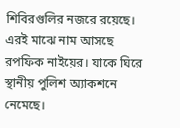শিবিরগুলির নজরে রয়েছে।
এরই মাঝে নাম আসছে রপফিক নাইয়ের। যাকে ঘিরে স্থানীয় পুলিশ অ্যাকশনে নেমেছে।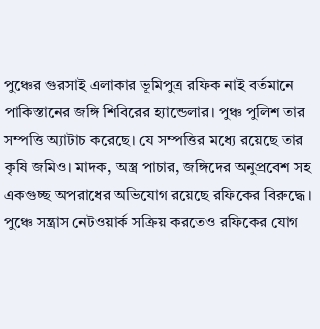পুঞ্চের গুরসাই এলাকার ভূমিপুত্র রফিক নাই বর্তমানে পাকিস্তানের জঙ্গি শিবিরের হ্যান্ডেলার। পুঞ্চ পুলিশ তার সম্পত্তি অ্যাটাচ করেছে। যে সম্পত্তির মধ্যে রয়েছে তার কৃষি জমিও। মাদক, অস্ত্র পাচার, জঙ্গিদের অনুপ্রবেশ সহ একগুচ্ছ অপরাধের অভিযোগ রয়েছে রফিকের বিরুদ্ধে। পুঞ্চে সন্ত্রাস নেটওয়ার্ক সক্রিয় করতেও রফিকের যোগ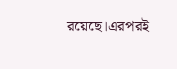রয়েছে।এরপরই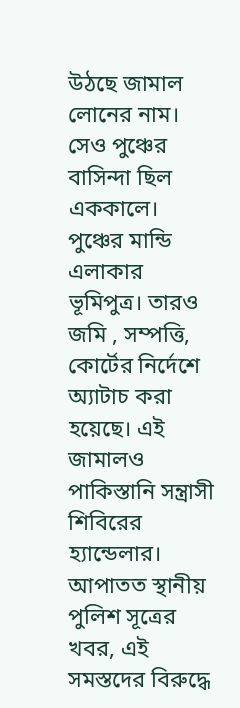উঠছে জামাল লোনের নাম। সেও পুঞ্চের বাসিন্দা ছিল এককালে। পুঞ্চের মান্ডি এলাকার ভূমিপুত্র। তারও জমি , সম্পত্তি, কোর্টের নির্দেশে অ্যাটাচ করা হয়েছে। এই জামালও পাকিস্তানি সন্ত্রাসী শিবিরের হ্যান্ডেলার। আপাতত স্থানীয় পুলিশ সূত্রের খবর, এই সমস্তদের বিরুদ্ধে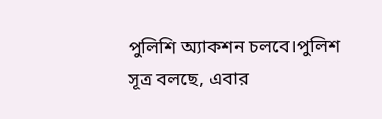পুলিশি অ্যাকশন চলবে।পুলিশ সূত্র বলছে, এবার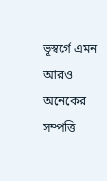ভূস্বর্গে এমন আরও অনেকের সম্পত্তি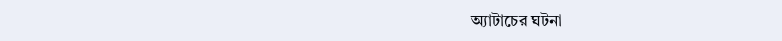অ্যাটাচের ঘটনা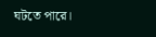ঘটতে পারে।